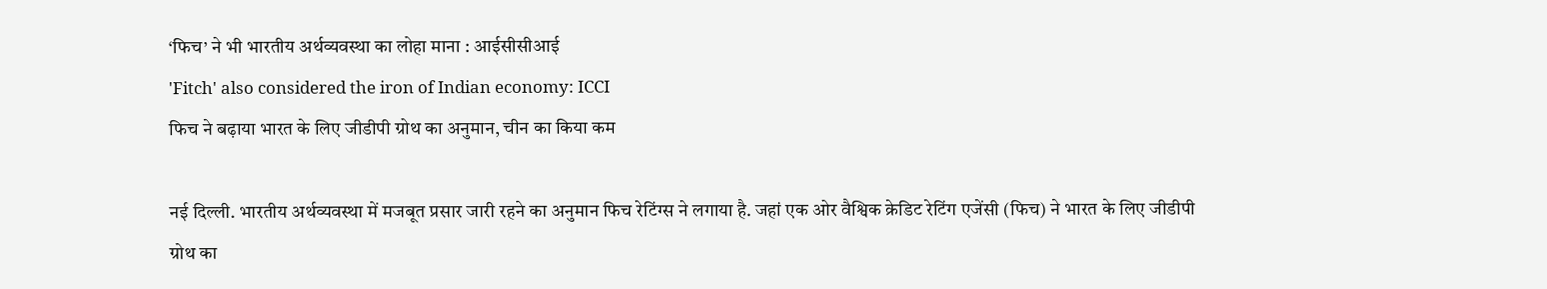‘फिच’ ने भी भारतीय अर्थव्यवस्था का लोहा माना : आईसीसीआई
'Fitch' also considered the iron of Indian economy: ICCI
फिच ने बढ़ाया भारत के लिए जीडीपी ग्रोथ का अनुमान, चीन का किया कम

नई दिल्ली. भारतीय अर्थव्यवस्था में मजबूत प्रसार जारी रहने का अनुमान फिच रेटिंग्स ने लगाया है. जहां एक ओर वैश्विक क्रेडिट रेटिंग एजेंसी (फिच) ने भारत के लिए जीडीपी ग्रोथ का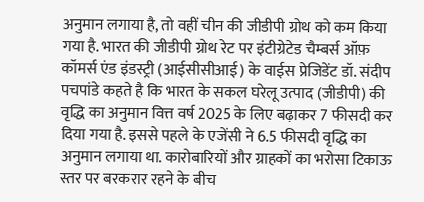अनुमान लगाया है, तो वहीं चीन की जीडीपी ग्रोथ को कम किया गया है. भारत की जीडीपी ग्रोथ रेट पर इंटीग्रेटेड चैम्बर्स ऑफ़ कॉमर्स एंड इंडस्ट्री (आईसीसीआई) के वाईस प्रेजिडेंट डॉ. संदीप पचपांडे कहते है कि भारत के सकल घरेलू उत्पाद (जीडीपी) की वृद्धि का अनुमान वित्त वर्ष 2025 के लिए बढ़ाकर 7 फीसदी कर दिया गया है. इससे पहले के एजेंसी ने 6.5 फीसदी वृद्धि का अनुमान लगाया था. कारोबारियों और ग्राहकों का भरोसा टिकाऊ स्तर पर बरकरार रहने के बीच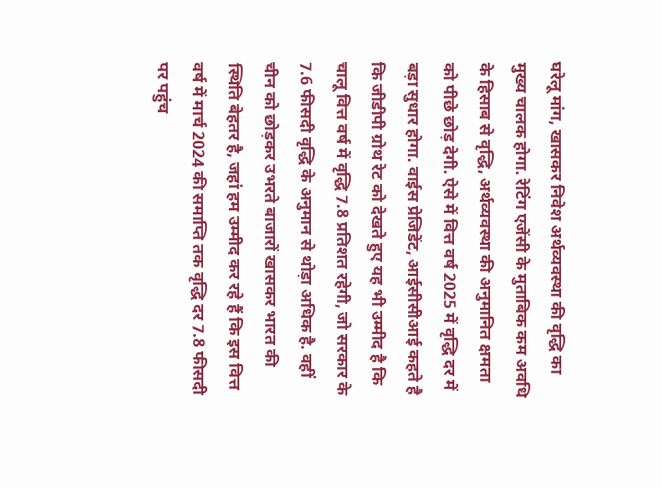घरेलू मांग, खासकर निवेश अर्थव्यवस्था की वृद्धि का मुख्य चालक होगा. रेटिंग एजेंसी के मुताबिक कम अवधि के हिसाब से वृद्धि, अर्थव्यवस्था की अनुमानित क्षमता को पीछे छोड़ देगी. ऐसे में वित्त वर्ष 2025 में वृद्धि दर में बड़ा सुधार होगा. वाईस प्रेजिडेंट, आईसीसीआई कहते है कि जीडीपी ग्रोथ रेट को देखते हुए यह भी उम्मीद है कि चालू वित्त वर्ष में वृद्धि 7.8 प्रतिशत रहेगी, जो सरकार के 7.6 फीसदी वृद्धि के अनुमान से थोड़ा अधिक है. वहीं चीन को छोड़कर उभरते बाजारों खासकर भारत की स्थिति बेहतर है, जहां हम उम्मीद कर रहे हैं कि इस वित्त वर्ष में मार्च 2024 की समाप्ति तक वृद्धि दर 7.8 फीसदी पर पहुंच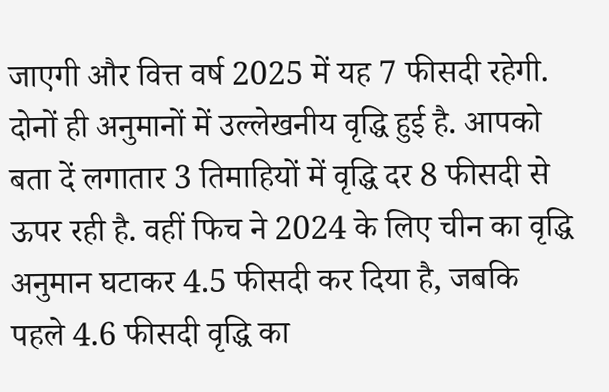जाएगी और वित्त वर्ष 2025 में यह 7 फीसदी रहेगी. दोनों ही अनुमानों में उल्लेखनीय वृद्धि हुई है. आपको बता दें लगातार 3 तिमाहियों में वृद्धि दर 8 फीसदी से ऊपर रही है. वहीं फिच ने 2024 के लिए चीन का वृद्धि अनुमान घटाकर 4.5 फीसदी कर दिया है, जबकि पहले 4.6 फीसदी वृद्धि का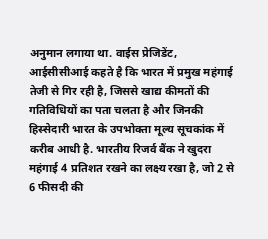अनुमान लगाया था. वाईस प्रेजिडेंट, आईसीसीआई कहते है कि भारत में प्रमुख महंगाई तेजी से गिर रही है, जिससे खाद्य कीमतों की गतिविधियों का पता चलता है और जिनकी हिस्सेदारी भारत के उपभोक्ता मूल्य सूचकांक में करीब आधी है. भारतीय रिजर्व बैंक ने खुदरा महंगाई 4 प्रतिशत रखने का लक्ष्य रखा है, जो 2 से 6 फीसदी की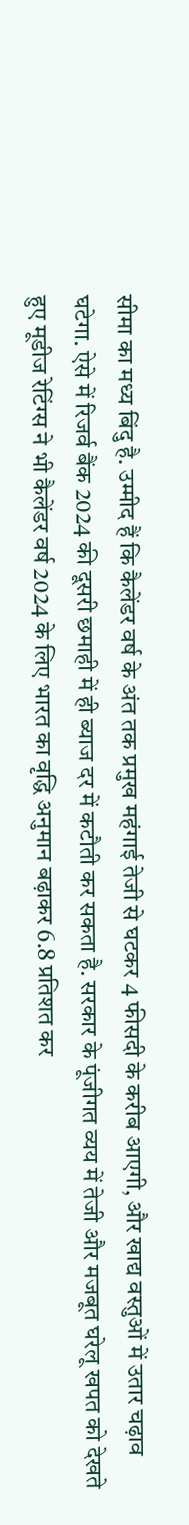सीमा का मध्य बिंदु है. उम्मीद हैं कि कैलेंडर वर्ष के अंत तक प्रमुख महंगाई तेजी से घटकर 4 फीसदी के करीब आएगी, और खाद्य वस्तुओं में उतार चढ़ाव घटेगा. ऐसे में रिजर्व बैंक 2024 की दूसरी छमाही में ही ब्याज दर में कटौती कर सकता है. सरकार के पूंजीगत व्यय में तेजी और मजबूत घरेलू खपत को देखते हुए मूडीज रेटिंग्स ने भी कैलेंडर वर्ष 2024 के लिए भारत का वृद्धि अनुमान बढ़ाकर 6.8 प्रतिशत कर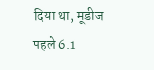दिया था, मूडीज पहले 6.1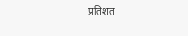प्रतिशत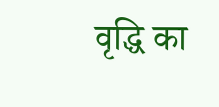वृद्धि का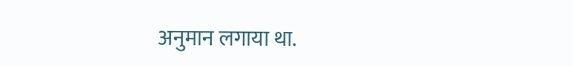अनुमान लगाया था.